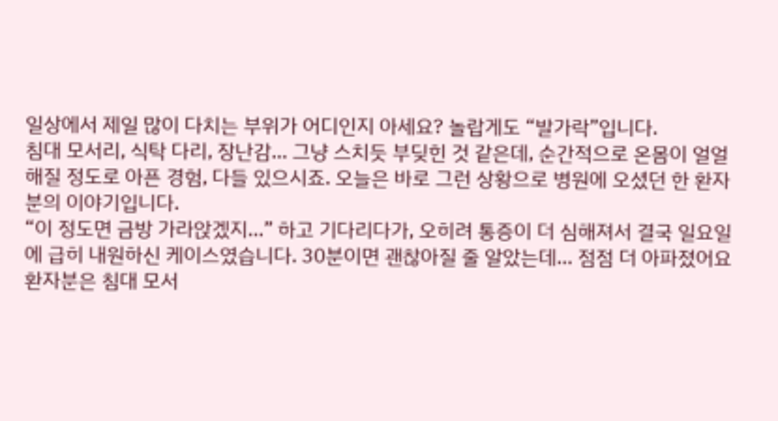일상에서 제일 많이 다치는 부위가 어디인지 아세요? 놀랍게도 “발가락”입니다.
침대 모서리, 식탁 다리, 장난감… 그냥 스치듯 부딪힌 것 같은데, 순간적으로 온몸이 얼얼해질 정도로 아픈 경험, 다들 있으시죠. 오늘은 바로 그런 상황으로 병원에 오셨던 한 환자분의 이야기입니다.
“이 정도면 금방 가라앉겠지…” 하고 기다리다가, 오히려 통증이 더 심해져서 결국 일요일에 급히 내원하신 케이스였습니다. 30분이면 괜찮아질 줄 알았는데… 점점 더 아파졌어요 환자분은 침대 모서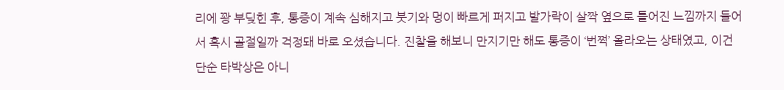리에 꽝 부딪힌 후, 통증이 계속 심해지고 붓기와 멍이 빠르게 퍼지고 발가락이 살짝 옆으로 틀어진 느낌까지 들어서 혹시 골절일까 걱정돼 바로 오셨습니다. 진찰을 해보니 만지기만 해도 통증이 ‘번쩍’ 올라오는 상태였고, 이건 단순 타박상은 아니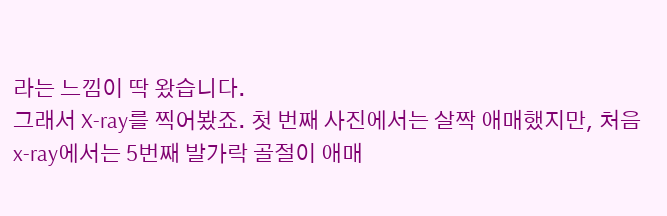라는 느낌이 딱 왔습니다.
그래서 X-ray를 찍어봤죠. 첫 번째 사진에서는 살짝 애매했지만, 처음 x-ray에서는 5번째 발가락 골절이 애매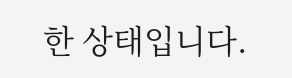한 상태입니다.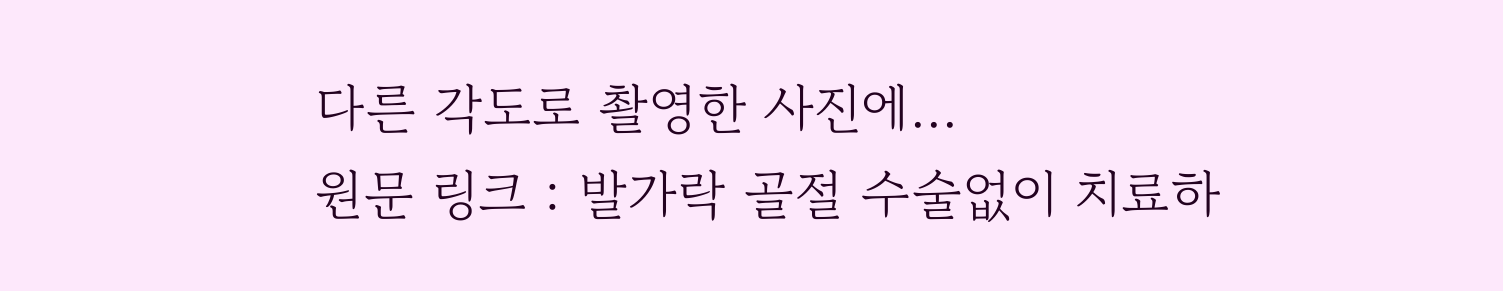다른 각도로 촬영한 사진에...
원문 링크 : 발가락 골절 수술없이 치료하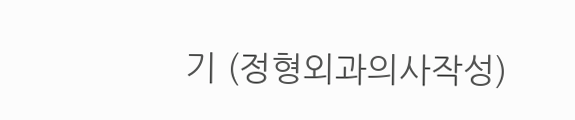기 (정형외과의사작성)